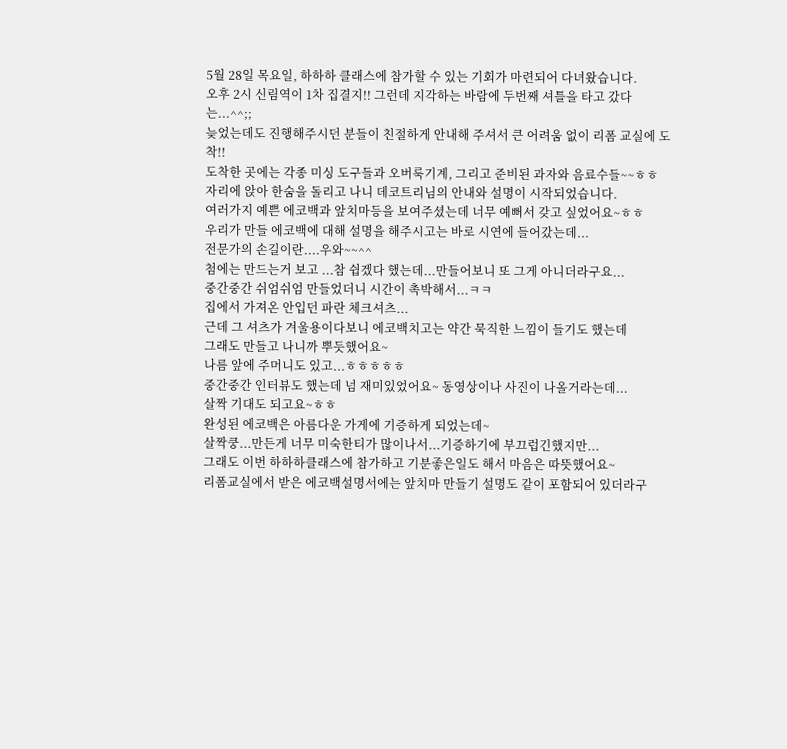5월 28일 목요일, 하하하 클래스에 참가할 수 있는 기회가 마련되어 다녀왔습니다.
오후 2시 신림역이 1차 집결지!! 그런데 지각하는 바람에 두번째 셔틀을 타고 갔다는...^^;;
늦었는데도 진행해주시던 분들이 친절하게 안내해 주셔서 큰 어려움 없이 리폼 교실에 도착!!
도착한 곳에는 각종 미싱 도구들과 오버룩기계, 그리고 준비된 과자와 음료수들~~ㅎㅎ
자리에 앉아 한숨을 돌리고 나니 데코트리님의 안내와 설명이 시작되었습니다.
여러가지 예쁜 에코백과 앞치마등을 보여주셨는데 너무 예뻐서 갖고 싶었어요~ㅎㅎ
우리가 만들 에코백에 대해 설명을 해주시고는 바로 시연에 들어갔는데...
전문가의 손길이란....우와~~^^
첨에는 만드는거 보고 ...참 쉽겠다 했는데...만들어보니 또 그게 아니더라구요...
중간중간 쉬엄쉬엄 만들었더니 시간이 촉박해서...ㅋㅋ
집에서 가져온 안입던 파란 체크셔츠...
근데 그 셔츠가 겨울용이다보니 에코백치고는 약간 묵직한 느낌이 들기도 했는데
그래도 만들고 나니까 뿌듯했어요~
나름 앞에 주머니도 있고...ㅎㅎㅎㅎㅎ
중간중간 인터뷰도 했는데 넘 재미있었어요~ 동영상이나 사진이 나올거라는데...
살짝 기대도 되고요~ㅎㅎ
완성된 에코백은 아름다운 가게에 기증하게 되었는데~
살짝쿵...만든게 너무 미숙한티가 많이나서...기증하기에 부끄럽긴했지만...
그래도 이번 하하하클래스에 참가하고 기분좋은일도 해서 마음은 따뜻했어요~
리폼교실에서 받은 에코백설명서에는 앞치마 만들기 설명도 같이 포함되어 있더라구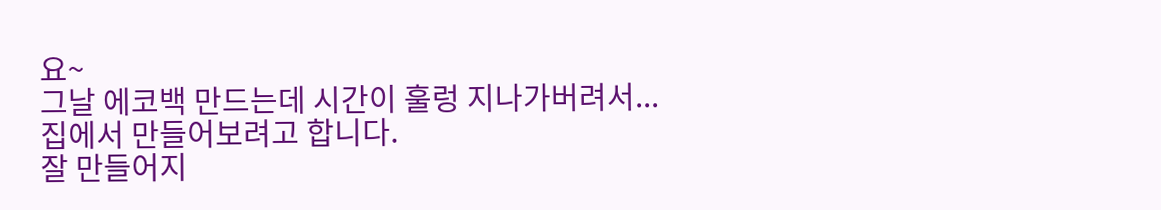요~
그날 에코백 만드는데 시간이 훌렁 지나가버려서...
집에서 만들어보려고 합니다.
잘 만들어지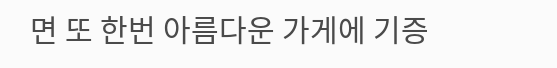면 또 한번 아름다운 가게에 기증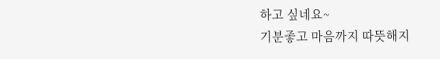하고 싶네요~
기분좋고 마음까지 따뜻해지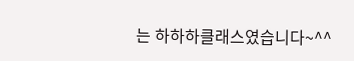는 하하하클래스였습니다~^^